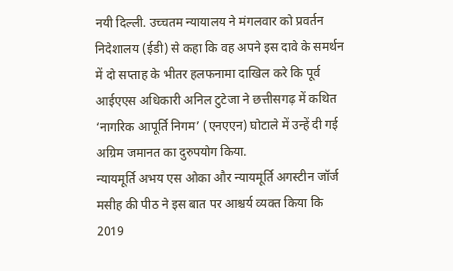नयी दिल्ली. उच्चतम न्यायालय ने मंगलवार को प्रवर्तन निदेशालय (ईडी) से कहा कि वह अपने इस दावे के समर्थन में दो सप्ताह के भीतर हलफनामा दाखिल करे कि पूर्व आईएएस अधिकारी अनिल टुटेजा ने छत्तीसगढ़ में कथित ‘नागरिक आपूर्ति निगम’ (एनएएन) घोटाले में उन्हें दी गई अग्रिम जमानत का दुरुपयोग किया.
न्यायमूर्ति अभय एस ओका और न्यायमूर्ति अगस्टीन जॉर्ज मसीह की पीठ ने इस बात पर आश्चर्य व्यक्त किया कि 2019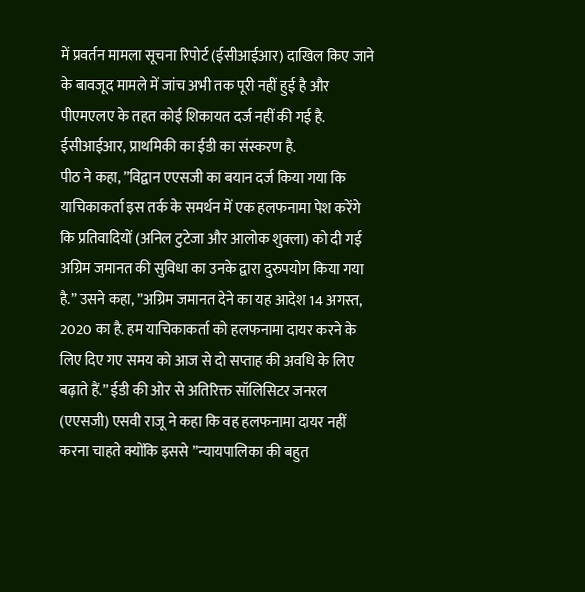में प्रवर्तन मामला सूचना रिपोर्ट (ईसीआईआर) दाखिल किए जाने के बावजूद मामले में जांच अभी तक पूरी नहीं हुई है और पीएमएलए के तहत कोई शिकायत दर्ज नहीं की गई है. ईसीआईआर, प्राथमिकी का ईडी का संस्करण है.
पीठ ने कहा, ”विद्वान एएसजी का बयान दर्ज किया गया कि याचिकाकर्ता इस तर्क के समर्थन में एक हलफनामा पेश करेंगे कि प्रतिवादियों (अनिल टुटेजा और आलोक शुक्ला) को दी गई अग्रिम जमानत की सुविधा का उनके द्वारा दुरुपयोग किया गया है.” उसने कहा, ”अग्रिम जमानत देने का यह आदेश 14 अगस्त, 2020 का है. हम याचिकाकर्ता को हलफनामा दायर करने के लिए दिए गए समय को आज से दो सप्ताह की अवधि के लिए बढ़ाते हैं.” ईडी की ओर से अतिरिक्त सॉलिसिटर जनरल (एएसजी) एसवी राजू ने कहा कि वह हलफनामा दायर नहीं करना चाहते क्योंकि इससे ”न्यायपालिका की बहुत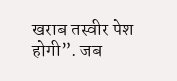खराब तस्वीर पेश होगी”. जब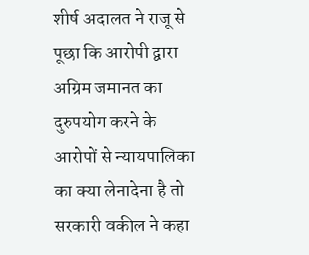शीर्ष अदालत ने राजू से पूछा कि आरोपी द्वारा अग्रिम जमानत का दुरुपयोग करने के आरोपों से न्यायपालिका का क्या लेनादेना है तो सरकारी वकील ने कहा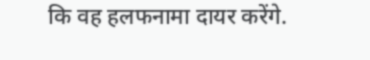कि वह हलफनामा दायर करेंगे.